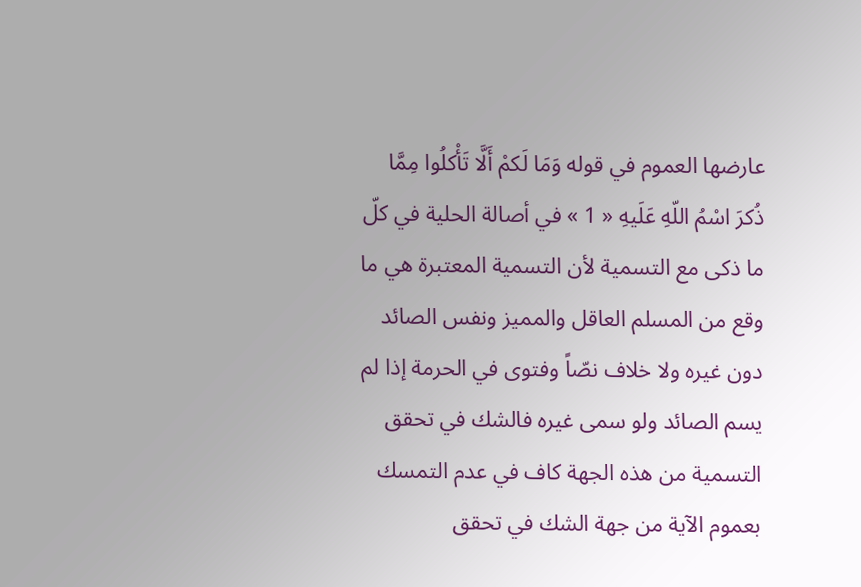عارضها العموم في قوله وَمَا لَكمْ أَلَّا تَأْكلُوا مِمَّا ذُكرَ اسْمُ اللّهِ عَلَيهِ « 1 » في أصالة الحلية في كلّ ما ذكى مع التسمية لأن التسمية المعتبرة هي ما وقع من المسلم العاقل والمميز ونفس الصائد دون غيره ولا خلاف نصّاً وفتوى في الحرمة إذا لم يسم الصائد ولو سمى غيره فالشك في تحقق التسمية من هذه الجهة كاف في عدم التمسك بعموم الآية من جهة الشك في تحقق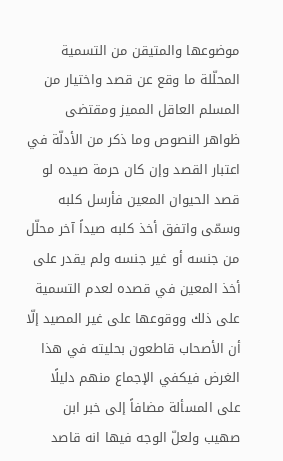موضوعها والمتيقن من التسمية المحلّلة ما وقع عن قصد واختيار من المسلم العاقل المميز ومقتضى ظواهر النصوص وما ذكر من الأدلّة في اعتبار القصد وإن كان حرمة صيده لو قصد الحيوان المعين فأرسل كلبه وسمّى واتفق أخذ كلبه صيداً آخر محلّل من جنسه أو غير جنسه ولم يقدر على أخذ المعين في قصده لعدم التسمية على ذلك ووقوعها على غير المصيد إلّا أن الأصحاب قاطعون بحليته في هذا الغرض فيكفي الإجماع منهم دليلًا على المسألة مضافاً إلى خبر ابن صهيب ولعلّ الوجه فيها انه قاصد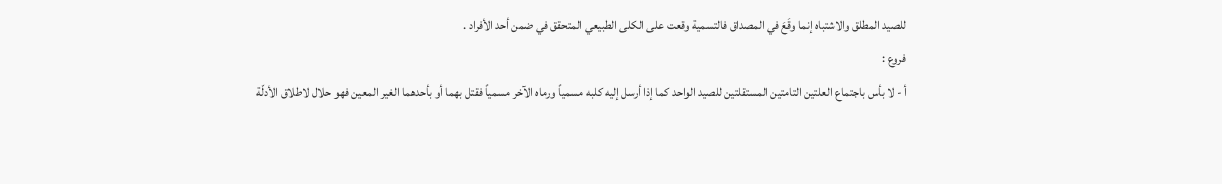للصيد المطلق والاشتباه إنما وقَعَ في المصداق فالتسمية وقعت على الكلى الطبيعي المتحقق في ضمن أحد الأفراد .
فروع :
أ - لا بأس باجتماع العلتين التامتين المستقلتين للصيد الواحد كما إذا أرسل إليه كلبه مسمياً ورماه الآخر مسمياً فقتل بهما أو بأحدهما الغير المعين فهو حلال لاطلاق الأدلّة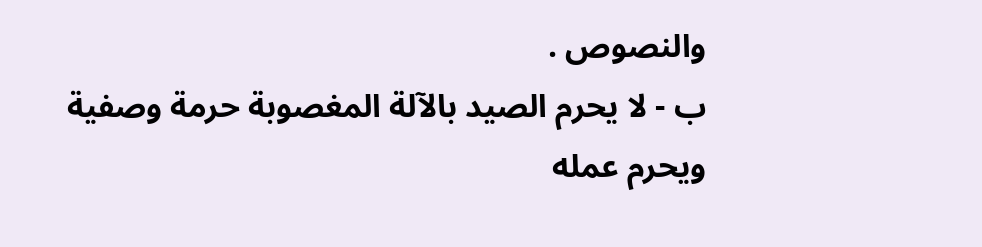والنصوص .
ب - لا يحرم الصيد بالآلة المغصوبة حرمة وصفية ويحرم عمله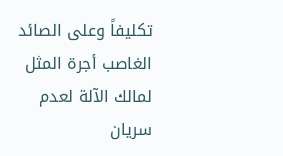تكليفاً وعلى الصائد الغاصب أجرة المثل لمالك الآلة لعدم سريان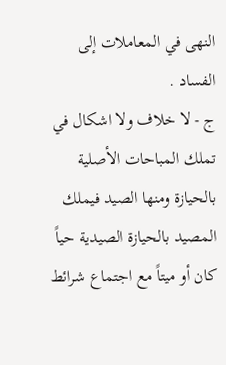النهى في المعاملات إلى الفساد .
ج - لا خلاف ولا اشكال في تملك المباحات الأصلية بالحيازة ومنها الصيد فيملك المصيد بالحيازة الصيدية حياً كان أو ميتاً مع اجتماع شرائط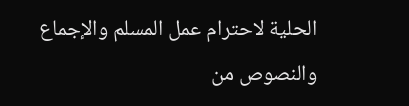الحلية لاحترام عمل المسلم والإجماع والنصوص من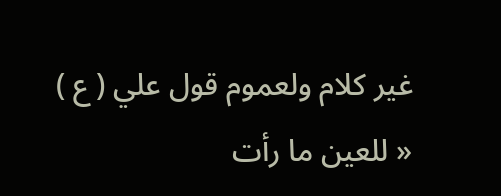غير كلام ولعموم قول علي ( ع )
« للعين ما رأت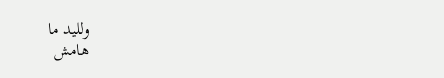ولليد ما
هامش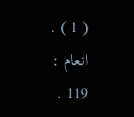( 1 ) . انعام : 119 .